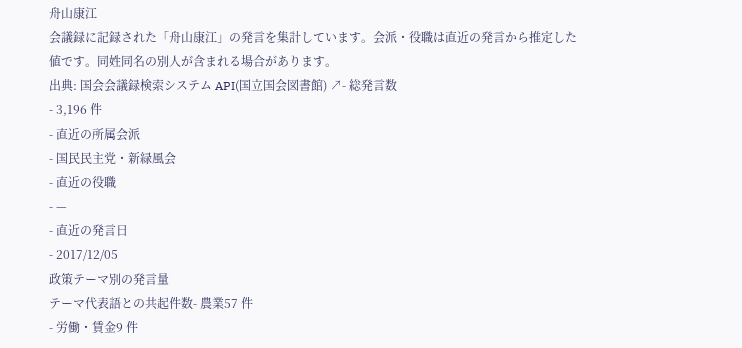舟山康江
会議録に記録された「舟山康江」の発言を集計しています。会派・役職は直近の発言から推定した値です。同姓同名の別人が含まれる場合があります。
出典: 国会会議録検索システム API(国立国会図書館) ↗- 総発言数
- 3,196 件
- 直近の所属会派
- 国民民主党・新緑風会
- 直近の役職
- —
- 直近の発言日
- 2017/12/05
政策テーマ別の発言量
テーマ代表語との共起件数- 農業57 件
- 労働・賃金9 件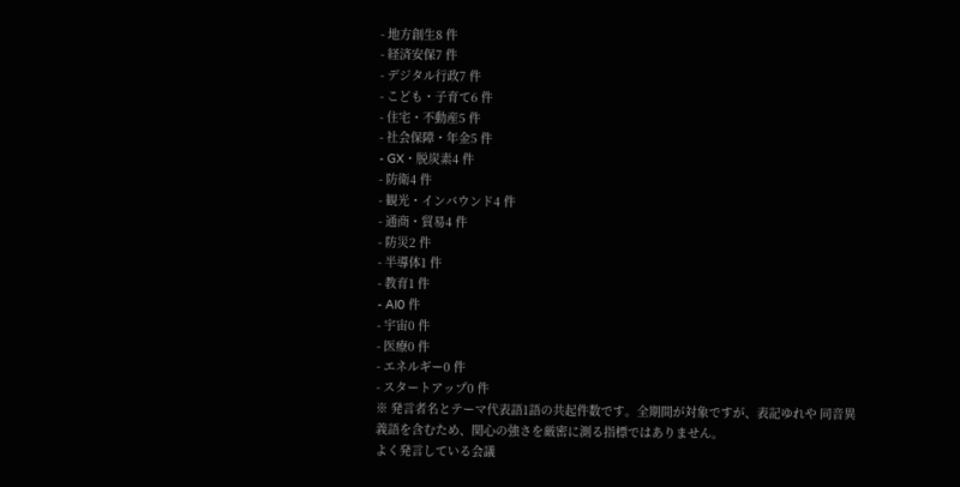- 地方創生8 件
- 経済安保7 件
- デジタル行政7 件
- こども・子育て6 件
- 住宅・不動産5 件
- 社会保障・年金5 件
- GX・脱炭素4 件
- 防衛4 件
- 観光・インバウンド4 件
- 通商・貿易4 件
- 防災2 件
- 半導体1 件
- 教育1 件
- AI0 件
- 宇宙0 件
- 医療0 件
- エネルギー0 件
- スタートアップ0 件
※ 発言者名とテーマ代表語1語の共起件数です。全期間が対象ですが、表記ゆれや 同音異義語を含むため、関心の強さを厳密に測る指標ではありません。
よく発言している会議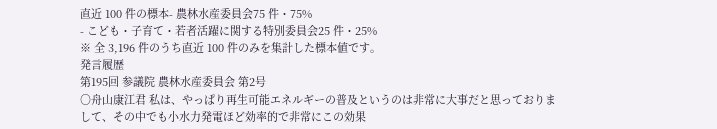直近 100 件の標本- 農林水産委員会75 件・75%
- こども・子育て・若者活躍に関する特別委員会25 件・25%
※ 全 3,196 件のうち直近 100 件のみを集計した標本値です。
発言履歴
第195回 参議院 農林水産委員会 第2号
○舟山康江君 私は、やっぱり再生可能エネルギーの普及というのは非常に大事だと思っておりまして、その中でも小水力発電ほど効率的で非常にこの効果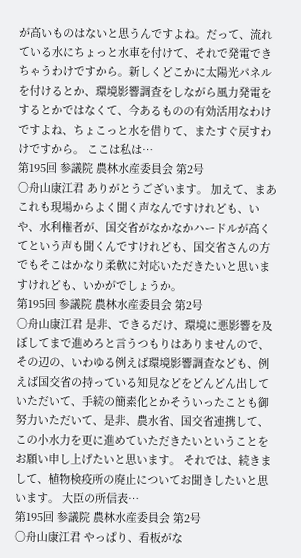が高いものはないと思うんですよね。だって、流れている水にちょっと水車を付けて、それで発電できちゃうわけですから。新しくどこかに太陽光パネルを付けるとか、環境影響調査をしながら風力発電をするとかではなくて、今あるものの有効活用なわけですよね、ちょこっと水を借りて、またすぐ戻すわけですから。 ここは私は…
第195回 参議院 農林水産委員会 第2号
○舟山康江君 ありがとうございます。 加えて、まあこれも現場からよく聞く声なんですけれども、いや、水利権者が、国交省がなかなかハードルが高くてという声も聞くんですけれども、国交省さんの方でもそこはかなり柔軟に対応いただきたいと思いますけれども、いかがでしょうか。
第195回 参議院 農林水産委員会 第2号
○舟山康江君 是非、できるだけ、環境に悪影響を及ぼしてまで進めろと言うつもりはありませんので、その辺の、いわゆる例えば環境影響調査なども、例えば国交省の持っている知見などをどんどん出していただいて、手続の簡素化とかそういったことも御努力いただいて、是非、農水省、国交省連携して、この小水力を更に進めていただきたいということをお願い申し上げたいと思います。 それでは、続きまして、植物検疫所の廃止についてお聞きしたいと思います。 大臣の所信表…
第195回 参議院 農林水産委員会 第2号
○舟山康江君 やっぱり、看板がな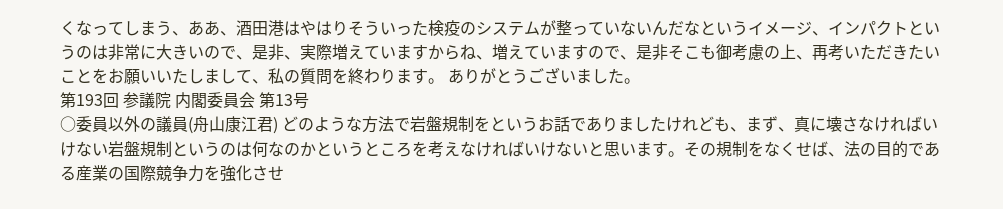くなってしまう、ああ、酒田港はやはりそういった検疫のシステムが整っていないんだなというイメージ、インパクトというのは非常に大きいので、是非、実際増えていますからね、増えていますので、是非そこも御考慮の上、再考いただきたいことをお願いいたしまして、私の質問を終わります。 ありがとうございました。
第193回 参議院 内閣委員会 第13号
○委員以外の議員(舟山康江君) どのような方法で岩盤規制をというお話でありましたけれども、まず、真に壊さなければいけない岩盤規制というのは何なのかというところを考えなければいけないと思います。その規制をなくせば、法の目的である産業の国際競争力を強化させ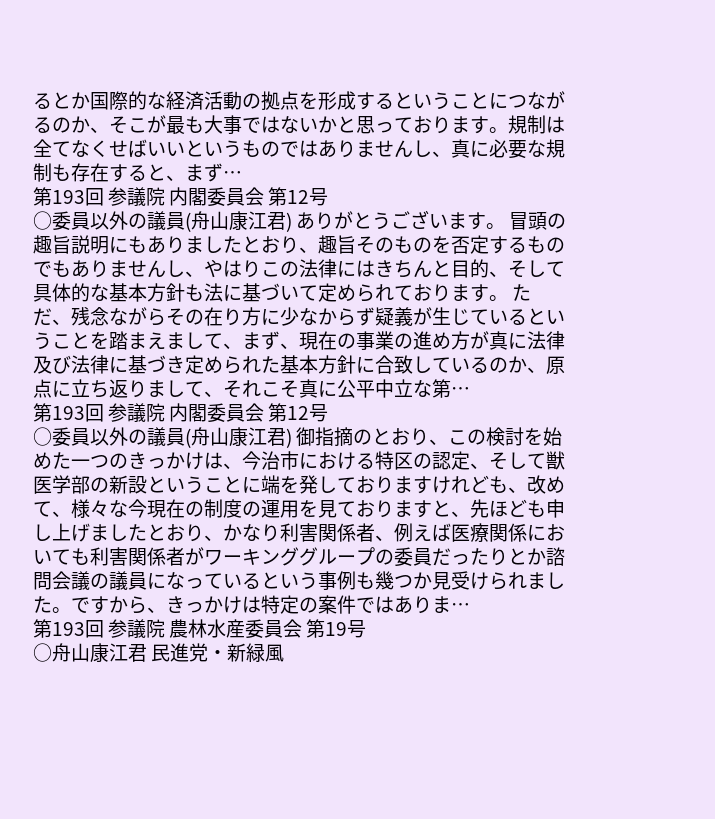るとか国際的な経済活動の拠点を形成するということにつながるのか、そこが最も大事ではないかと思っております。規制は全てなくせばいいというものではありませんし、真に必要な規制も存在すると、まず…
第193回 参議院 内閣委員会 第12号
○委員以外の議員(舟山康江君) ありがとうございます。 冒頭の趣旨説明にもありましたとおり、趣旨そのものを否定するものでもありませんし、やはりこの法律にはきちんと目的、そして具体的な基本方針も法に基づいて定められております。 ただ、残念ながらその在り方に少なからず疑義が生じているということを踏まえまして、まず、現在の事業の進め方が真に法律及び法律に基づき定められた基本方針に合致しているのか、原点に立ち返りまして、それこそ真に公平中立な第…
第193回 参議院 内閣委員会 第12号
○委員以外の議員(舟山康江君) 御指摘のとおり、この検討を始めた一つのきっかけは、今治市における特区の認定、そして獣医学部の新設ということに端を発しておりますけれども、改めて、様々な今現在の制度の運用を見ておりますと、先ほども申し上げましたとおり、かなり利害関係者、例えば医療関係においても利害関係者がワーキンググループの委員だったりとか諮問会議の議員になっているという事例も幾つか見受けられました。ですから、きっかけは特定の案件ではありま…
第193回 参議院 農林水産委員会 第19号
○舟山康江君 民進党・新緑風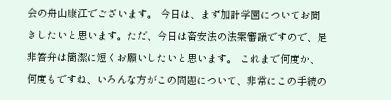会の舟山康江でございます。 今日は、まず加計学園についてお聞きしたいと思います。ただ、今日は畜安法の法案審議ですので、是非答弁は簡潔に短くお願いしたいと思います。 これまで何度か、何度もですね、いろんな方がこの問題について、非常にこの手続の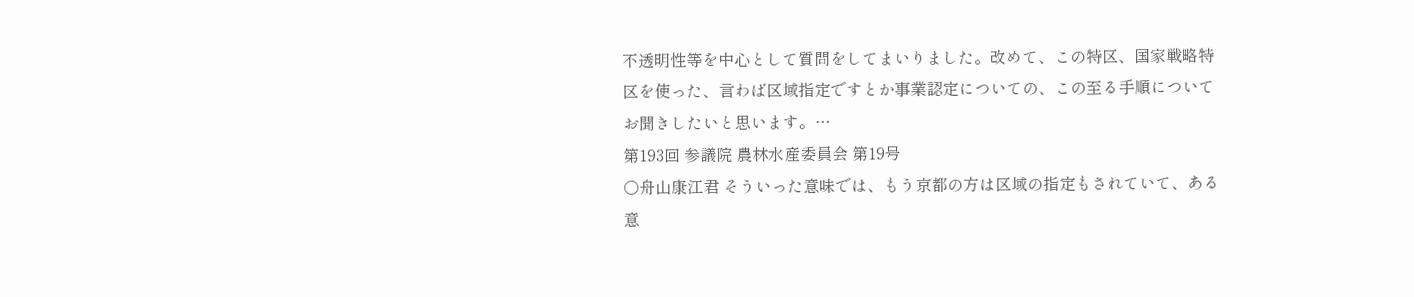不透明性等を中心として質問をしてまいりました。改めて、この特区、国家戦略特区を使った、言わば区域指定ですとか事業認定についての、この至る手順についてお聞きしたいと思います。…
第193回 参議院 農林水産委員会 第19号
○舟山康江君 そういった意味では、もう京都の方は区域の指定もされていて、ある意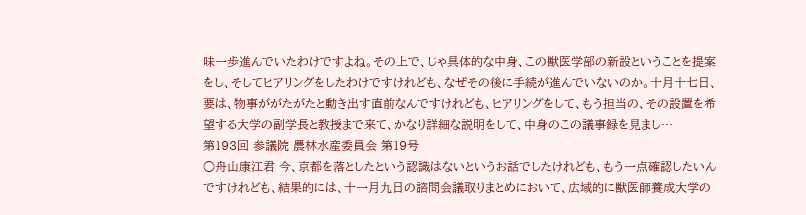味一歩進んでいたわけですよね。その上で、じゃ具体的な中身、この獣医学部の新設ということを提案をし、そしてヒアリングをしたわけですけれども、なぜその後に手続が進んでいないのか。十月十七日、要は、物事ががたがたと動き出す直前なんですけれども、ヒアリングをして、もう担当の、その設置を希望する大学の副学長と教授まで来て、かなり詳細な説明をして、中身のこの議事録を見まし…
第193回 参議院 農林水産委員会 第19号
○舟山康江君 今、京都を落としたという認識はないというお話でしたけれども、もう一点確認したいんですけれども、結果的には、十一月九日の諮問会議取りまとめにおいて、広域的に獣医師養成大学の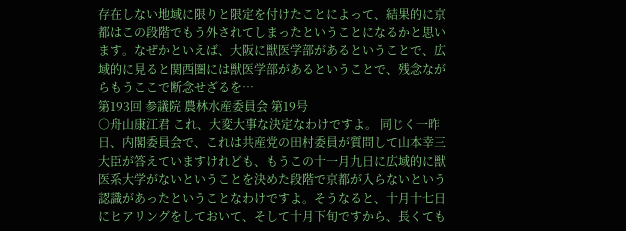存在しない地域に限りと限定を付けたことによって、結果的に京都はこの段階でもう外されてしまったということになるかと思います。なぜかといえば、大阪に獣医学部があるということで、広域的に見ると関西圏には獣医学部があるということで、残念ながらもうここで断念せざるを…
第193回 参議院 農林水産委員会 第19号
○舟山康江君 これ、大変大事な決定なわけですよ。 同じく一昨日、内閣委員会で、これは共産党の田村委員が質問して山本幸三大臣が答えていますけれども、もうこの十一月九日に広域的に獣医系大学がないということを決めた段階で京都が入らないという認識があったということなわけですよ。そうなると、十月十七日にヒアリングをしておいて、そして十月下旬ですから、長くても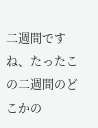二週間ですね、たったこの二週間のどこかの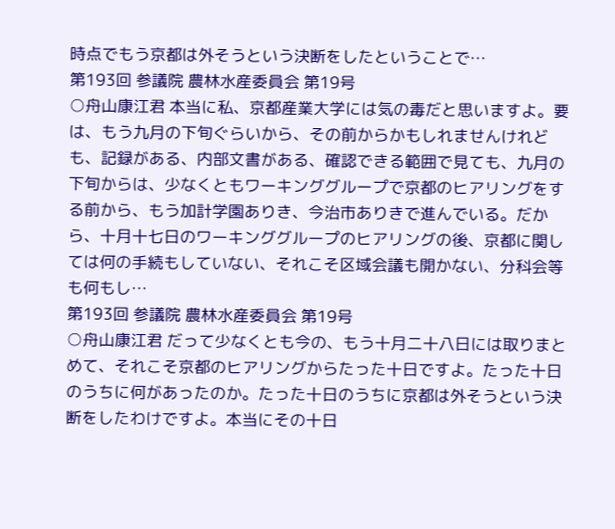時点でもう京都は外そうという決断をしたということで…
第193回 参議院 農林水産委員会 第19号
○舟山康江君 本当に私、京都産業大学には気の毒だと思いますよ。要は、もう九月の下旬ぐらいから、その前からかもしれませんけれども、記録がある、内部文書がある、確認できる範囲で見ても、九月の下旬からは、少なくともワーキンググループで京都のヒアリングをする前から、もう加計学園ありき、今治市ありきで進んでいる。だから、十月十七日のワーキンググループのヒアリングの後、京都に関しては何の手続もしていない、それこそ区域会議も開かない、分科会等も何もし…
第193回 参議院 農林水産委員会 第19号
○舟山康江君 だって少なくとも今の、もう十月二十八日には取りまとめて、それこそ京都のヒアリングからたった十日ですよ。たった十日のうちに何があったのか。たった十日のうちに京都は外そうという決断をしたわけですよ。本当にその十日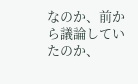なのか、前から議論していたのか、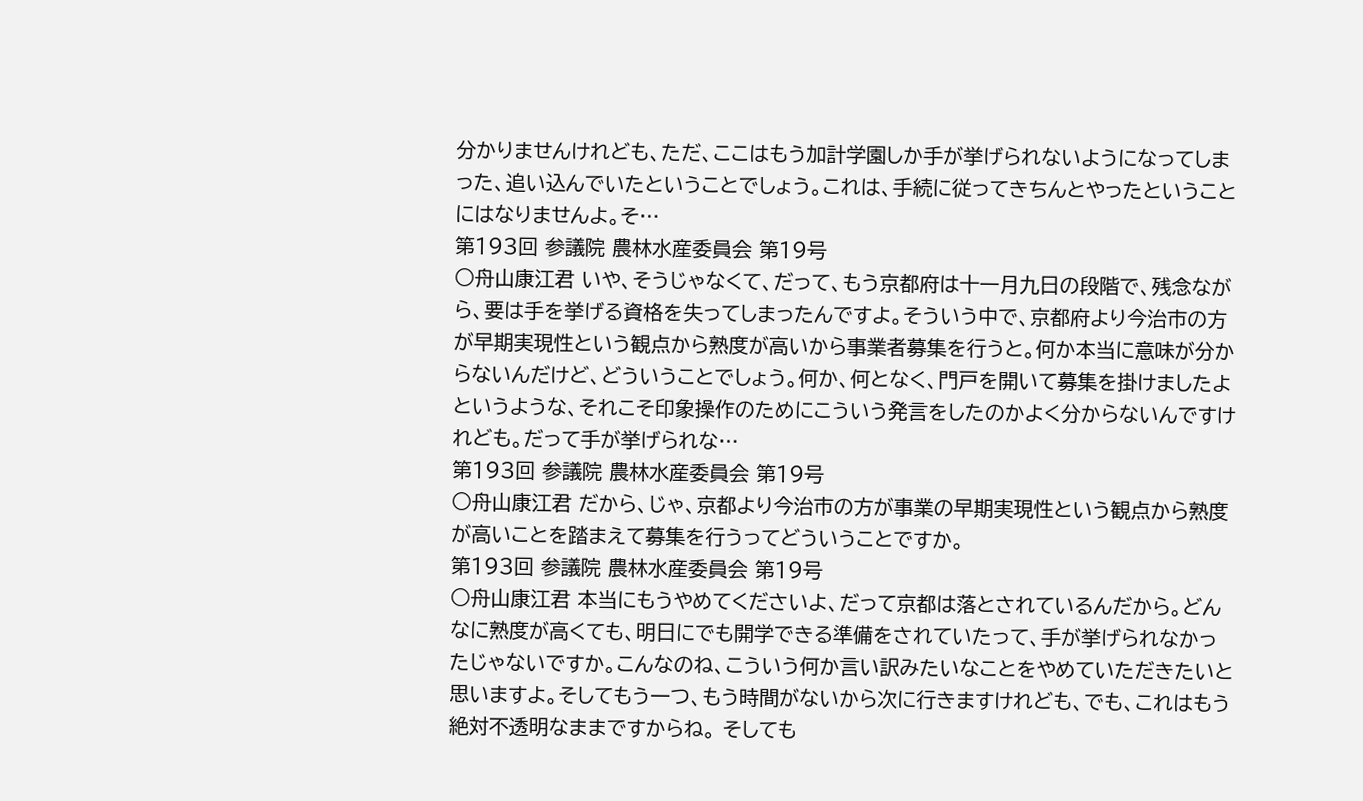分かりませんけれども、ただ、ここはもう加計学園しか手が挙げられないようになってしまった、追い込んでいたということでしょう。これは、手続に従ってきちんとやったということにはなりませんよ。そ…
第193回 参議院 農林水産委員会 第19号
○舟山康江君 いや、そうじゃなくて、だって、もう京都府は十一月九日の段階で、残念ながら、要は手を挙げる資格を失ってしまったんですよ。そういう中で、京都府より今治市の方が早期実現性という観点から熟度が高いから事業者募集を行うと。何か本当に意味が分からないんだけど、どういうことでしょう。何か、何となく、門戸を開いて募集を掛けましたよというような、それこそ印象操作のためにこういう発言をしたのかよく分からないんですけれども。だって手が挙げられな…
第193回 参議院 農林水産委員会 第19号
○舟山康江君 だから、じゃ、京都より今治市の方が事業の早期実現性という観点から熟度が高いことを踏まえて募集を行うってどういうことですか。
第193回 参議院 農林水産委員会 第19号
○舟山康江君 本当にもうやめてくださいよ、だって京都は落とされているんだから。どんなに熟度が高くても、明日にでも開学できる準備をされていたって、手が挙げられなかったじゃないですか。こんなのね、こういう何か言い訳みたいなことをやめていただきたいと思いますよ。そしてもう一つ、もう時間がないから次に行きますけれども、でも、これはもう絶対不透明なままですからね。 そしても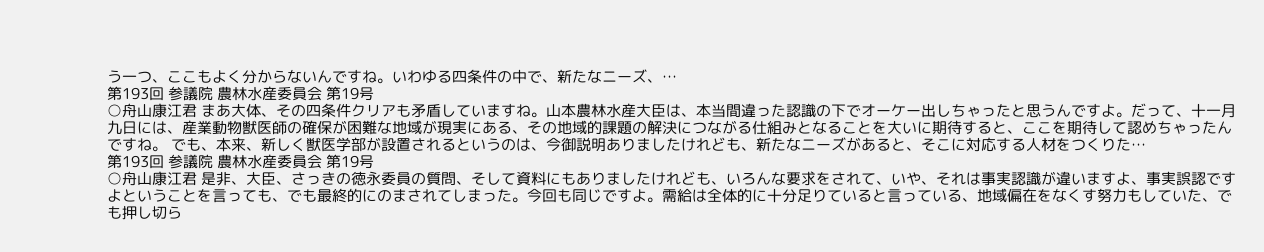う一つ、ここもよく分からないんですね。いわゆる四条件の中で、新たなニーズ、…
第193回 参議院 農林水産委員会 第19号
○舟山康江君 まあ大体、その四条件クリアも矛盾していますね。山本農林水産大臣は、本当間違った認識の下でオーケー出しちゃったと思うんですよ。だって、十一月九日には、産業動物獣医師の確保が困難な地域が現実にある、その地域的課題の解決につながる仕組みとなることを大いに期待すると、ここを期待して認めちゃったんですね。 でも、本来、新しく獣医学部が設置されるというのは、今御説明ありましたけれども、新たなニーズがあると、そこに対応する人材をつくりた…
第193回 参議院 農林水産委員会 第19号
○舟山康江君 是非、大臣、さっきの徳永委員の質問、そして資料にもありましたけれども、いろんな要求をされて、いや、それは事実認識が違いますよ、事実誤認ですよということを言っても、でも最終的にのまされてしまった。今回も同じですよ。需給は全体的に十分足りていると言っている、地域偏在をなくす努力もしていた、でも押し切ら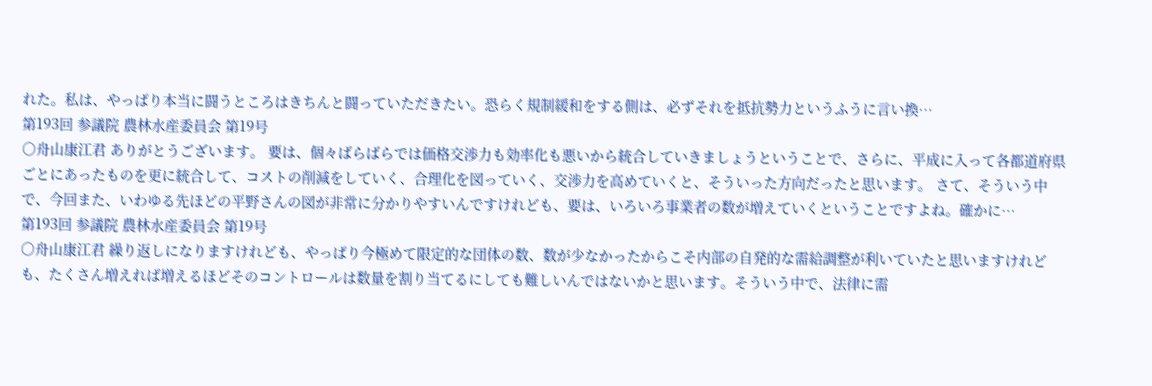れた。私は、やっぱり本当に闘うところはきちんと闘っていただきたい。恐らく規制緩和をする側は、必ずそれを抵抗勢力というふうに言い換…
第193回 参議院 農林水産委員会 第19号
○舟山康江君 ありがとうございます。 要は、個々ばらばらでは価格交渉力も効率化も悪いから統合していきましょうということで、さらに、平成に入って各都道府県ごとにあったものを更に統合して、コストの削減をしていく、合理化を図っていく、交渉力を高めていくと、そういった方向だったと思います。 さて、そういう中で、今回また、いわゆる先ほどの平野さんの図が非常に分かりやすいんですけれども、要は、いろいろ事業者の数が増えていくということですよね。確かに…
第193回 参議院 農林水産委員会 第19号
○舟山康江君 繰り返しになりますけれども、やっぱり今極めて限定的な団体の数、数が少なかったからこそ内部の自発的な需給調整が利いていたと思いますけれども、たくさん増えれば増えるほどそのコントロールは数量を割り当てるにしても難しいんではないかと思います。そういう中で、法律に需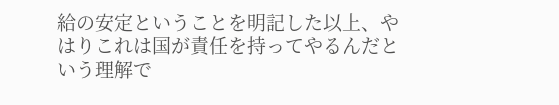給の安定ということを明記した以上、やはりこれは国が責任を持ってやるんだという理解で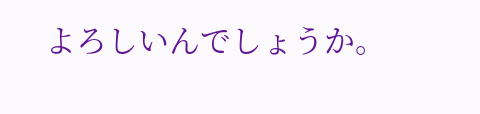よろしいんでしょうか。